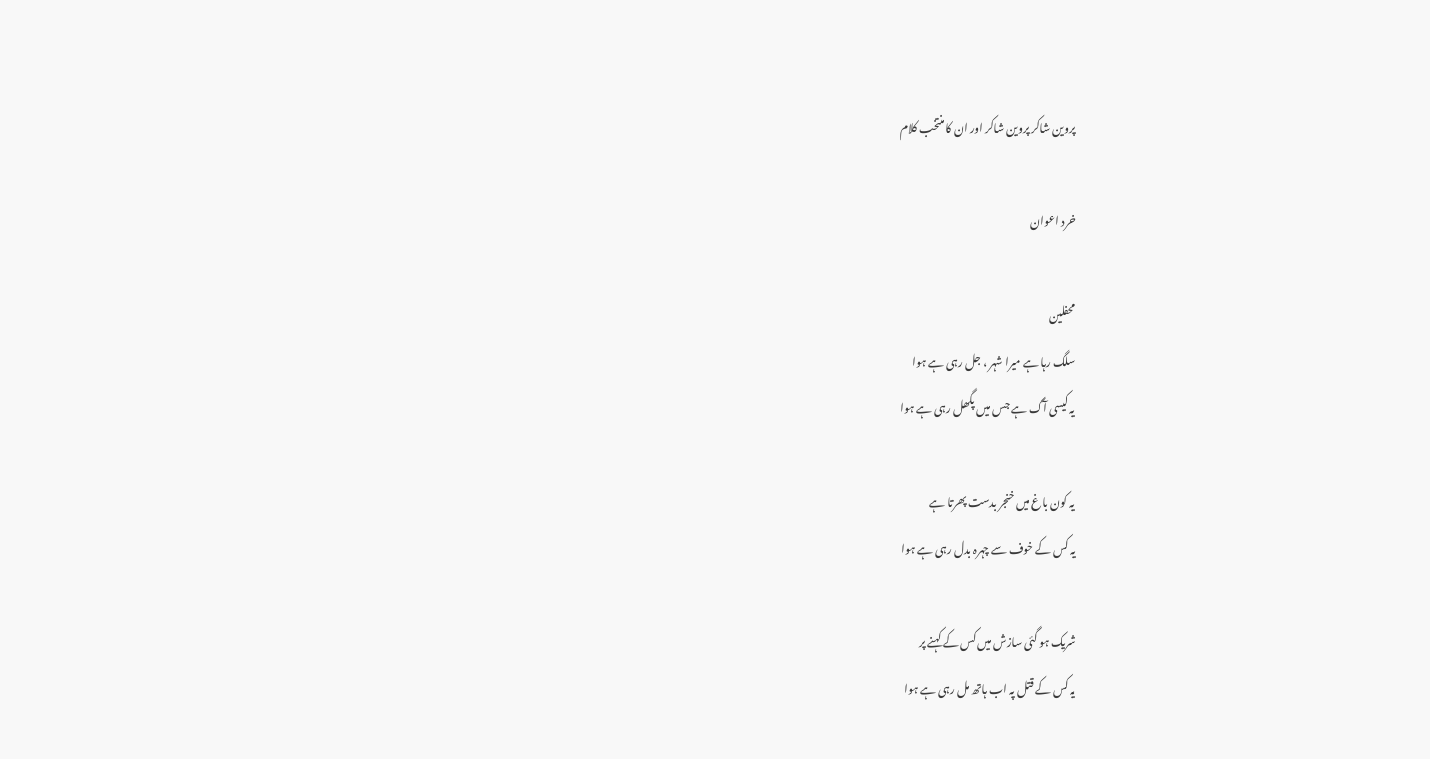پروین شاکر پروین شاکر اور ان کا منتخب کلام

خرد اعوان

محفلین
سلگ رہا ہے میرا شہر ، جل رہی ہے ہوا
یہ کیسی آگ ہے جس میں پگھل رہی ہے ہوا

یہ کون باغ میں خنجر بدست پھرتا ہے
یہ کس کے خوف سے چہرہ بدل رہی ہے ہوا

شریک ہو گئی سازش میں کس کے کہنے پر
یہ کس کے قتل پہ اب ہاتھ مل رہی ہے ہوا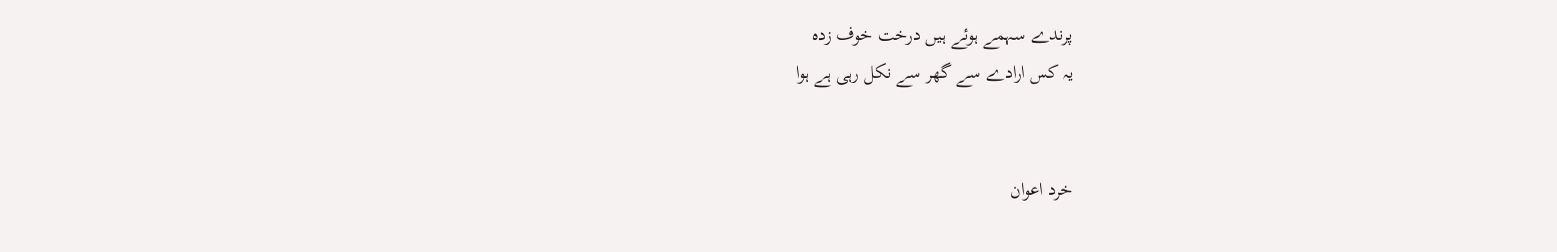پرندے سہمے ہوئے ہیں درخت خوف زدہ
یہ کس ارادے سے گھر سے نکل رہی ہے ہوا


خرد اعوان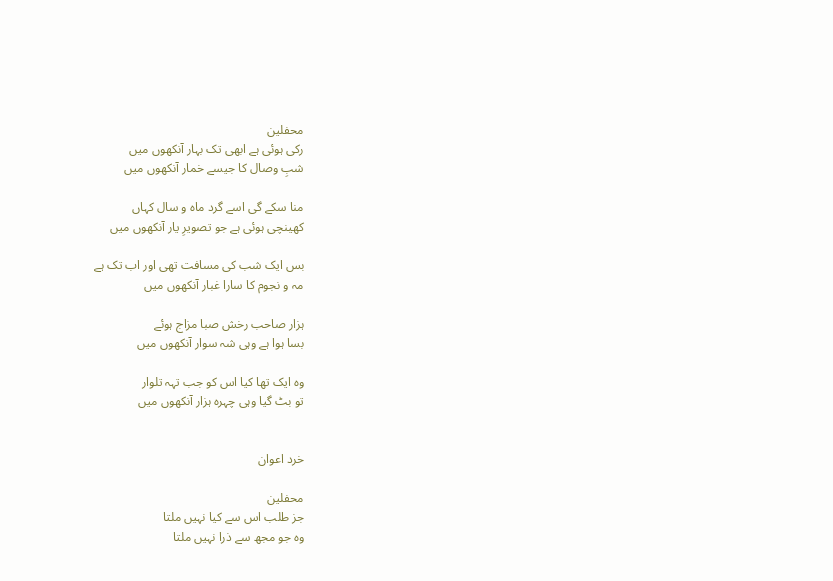محفلین
رکی ہوئی ہے ابھی تک بہار آنکھوں میں
شبِ وصال کا جیسے خمار آنکھوں میں

منا سکے گی اسے گرد ماہ و سال کہاں
کھینچی ہوئی ہے جو تصویرِ یار آنکھوں میں

بس ایک شب کی مسافت تھی اور اب تک ہے
مہ و نجوم کا سارا غبار آنکھوں میں

ہزار صاحب رخش صبا مزاج ہوئے
بسا ہوا ہے وہی شہ سوار آنکھوں میں

وہ ایک تھا کیا اس کو جب تہہ تلوار
تو بٹ گیا وہی چہرہ ہزار آنکھوں میں


خرد اعوان

محفلین
جز طلب اس سے کیا نہیں ملتا
وہ جو مجھ سے ذرا نہیں ملتا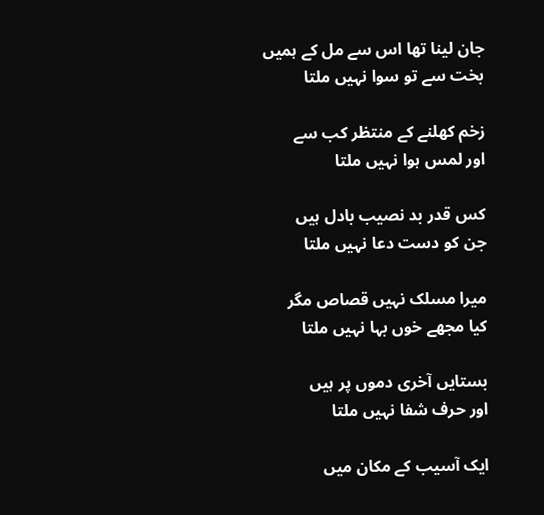جان لینا تھا اس سے مل کے ہمیں
بخت سے تو سوا نہیں ملتا

زخم کھلنے کے منتظر کب سے
اور لمس ہوا نہیں ملتا

کس قدر بد نصیب بادل ہیں
جن کو دست دعا نہیں ملتا

میرا مسلک نہیں قصاص مگر
کیا مجھے خوں بہا نہیں ملتا

بستایں آخری دموں پر ہیں
اور حرف شفا نہیں ملتا

ایک آسیب کے مکان میں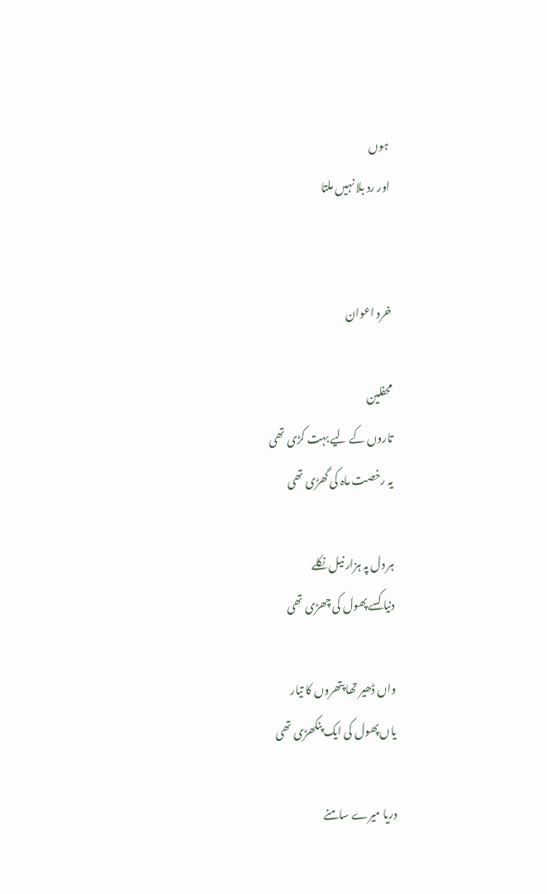ہوں
اور رد بلا نہیں ملتا


خرد اعوان

محفلین
تاروں کے لیے بہت کڑی تھی
یہ رخصت ماہ کی گھڑی تھی

ہر دل پہ ہزار نیل نکلے
دنیا کسے پھول کی چھڑی تھی

واں ڈھیر تھا پتھروں کا تیار
یاں پھول کی ایک پنکھڑی تھی

دریا میرے سامنے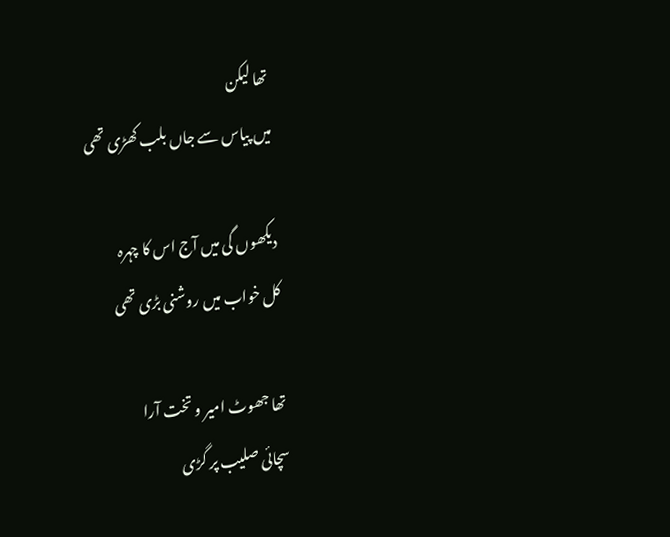تھا لیکن
میں پیاس سے جاں بلب کھڑی تھی

دیکھوں گی میں آج اس کا چہرہ
کل خواب میں روشنی بڑی تھی

تھا جھوٹ امیر و تخت آرا
سچائی صلیب پر گڑی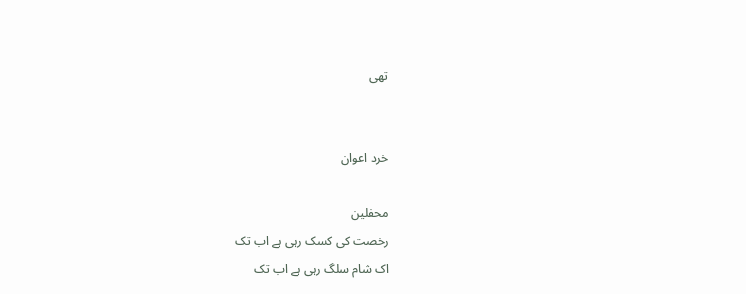تھی


خرد اعوان

محفلین
رخصت کی کسک رہی ہے اب تک
اک شام سلگ رہی ہے اب تک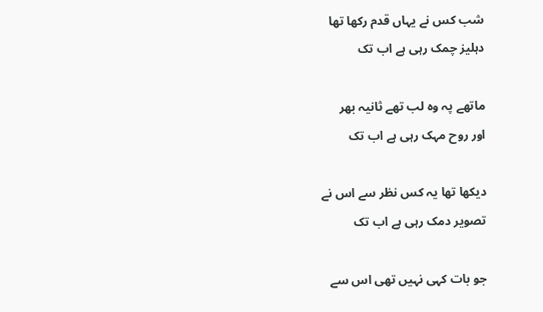شب کس نے یہاں قدم رکھا تھا
دہلیز چمک رہی ہے اب تک

ماتھے پہ وہ لب تھے ثانیہ بھر
اور روح مہک رہی ہے اب تک

دیکھا تھا یہ کس نظر سے اس نے
تصویر دمک رہی ہے اب تک

جو بات کہی نہیں تھی اس سے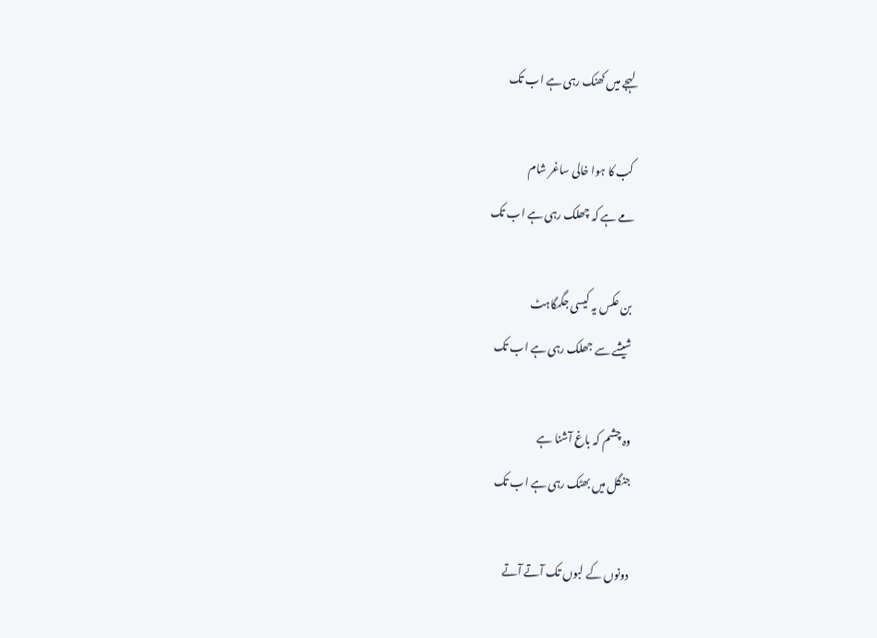لہجے میں کھنک رہی ہے اب تک

کب کا ہوا خالی ساغر شام
مے ہے کہ چھلک رہی ہے اب تک

بن عکس یہ کیسی جگمگاہٹ
شیشے سے جھلک رہی ہے اب تک

وہ چشم کہ باغ آشنا ہے
جنگل میں بھٹک رہی ہے اب تک

دونوں کے لبوں تک آتے آتے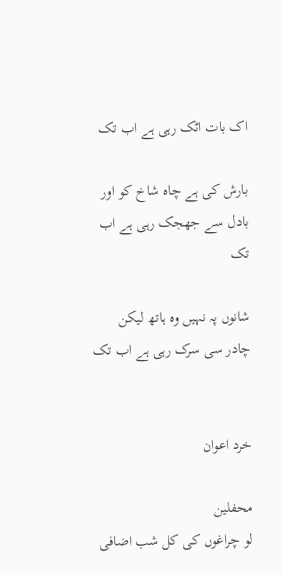اک بات اٹک رہی ہے اب تک

بارش کی ہے چاہ شاخ کو اور
بادل سے جھجک رہی ہے اب تک

شانوں پہ نہیں وہ ہاتھ لیکن
چادر سی سرک رہی ہے اب تک


خرد اعوان

محفلین
لو چراغوں کی کل شب اضافی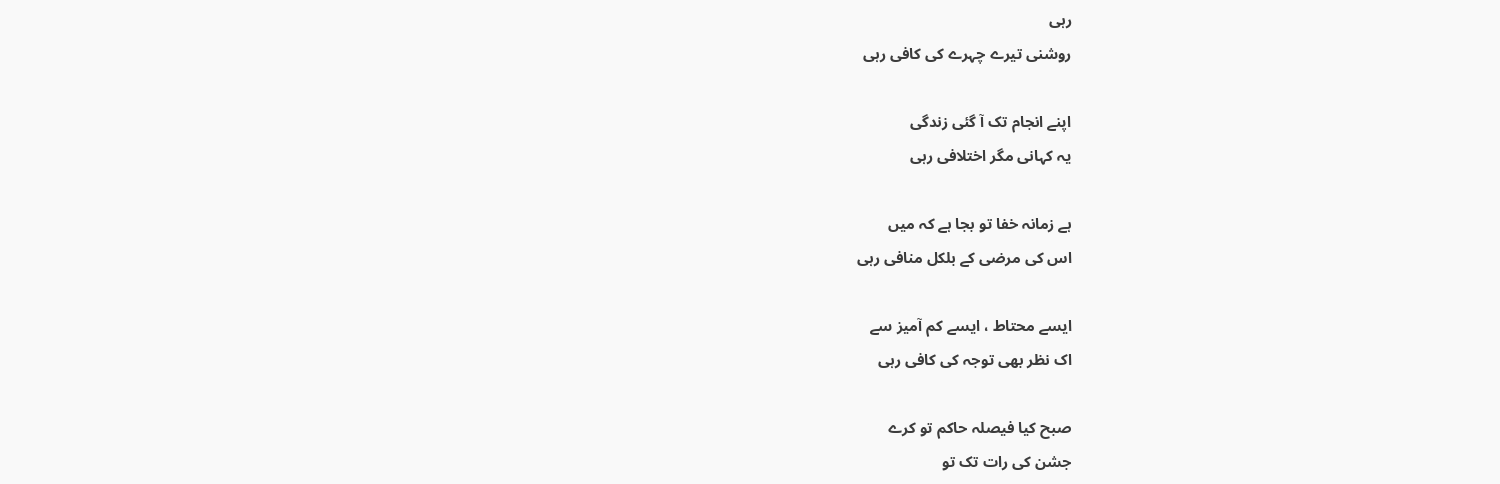رہی
روشنی تیرے چہرے کی کافی رہی

اپنے انجام تک آ گئی زندگی
یہ کہانی مگر اختلافی رہی

ہے زمانہ خفا تو بجا ہے کہ میں
اس کی مرضی کے بلکل منافی رہی

ایسے محتاط ، ایسے کم آمیز سے
اک نظر بھی توجہ کی کافی رہی

صبح کیا فیصلہ حاکم تو کرے
جشن کی رات تک تو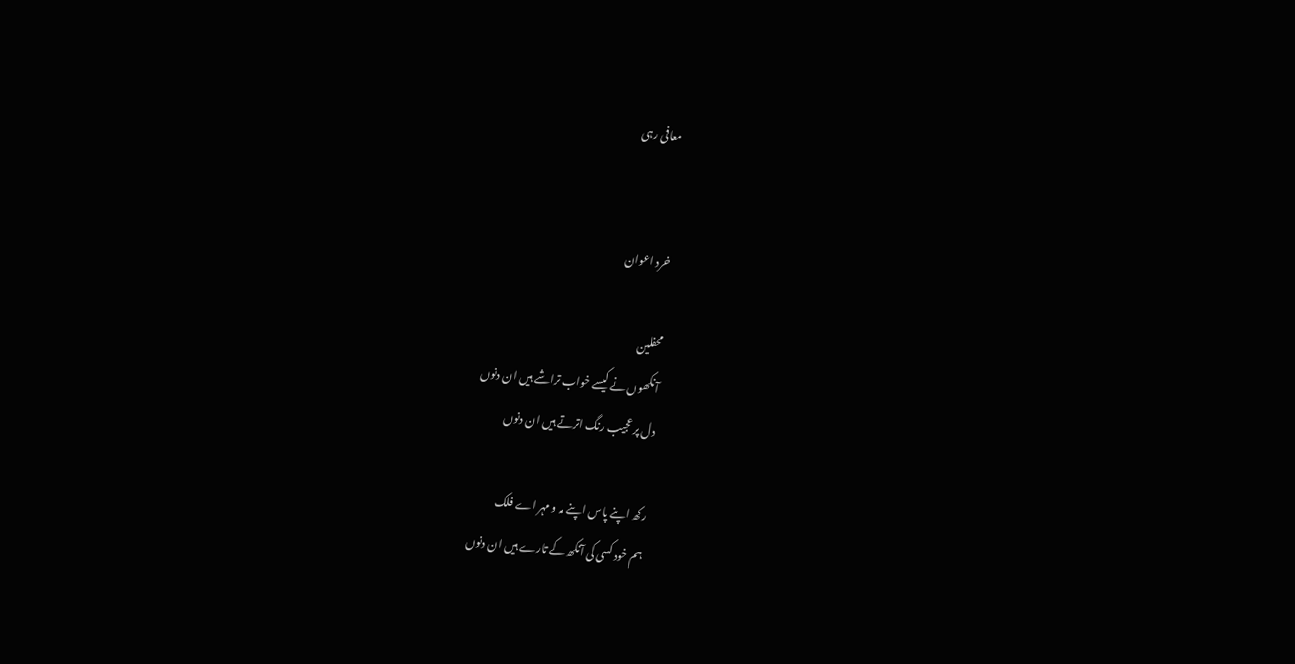معافی رہی


خرد اعوان

محفلین
آنکھوں نے کیسے خواب تراشے ہیں ان دنوں
دل پر عجیب رنگ اترتے ہیں ان دنوں

رکھ اپنے پاس اپنے مہ و مہر اے فلک
ہم خود کسی کی آنکھ کے تارے ہیں ان دنوں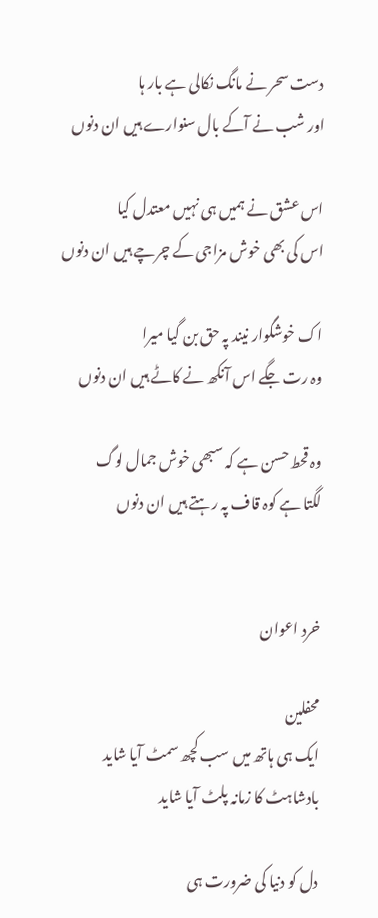دست سحر نے مانگ نکالی ہے بار ہا
اور شب نے آکے بال سنوارے ہیں ان دنوں

اس عشق نے ہمیں ہی نہیں معتدل کیا
اس کی بھی خوش مزاجی کے چرچے ہیں ان دنوں

اک خوشگوار نیند پہ حق بن گیا میرا
وہ رت جگے اس آنکھ نے کاٹے ہیں ان دنوں

وہ قحط حسن ہے کہ سبھی خوش جمال لوگ
لگتا ہے کوہ قاف پہ رہتے ہیں ان دنوں


خرد اعوان

محفلین
ایک ہی ہاتھ میں سب کچھ سمٹ آیا شاید
بادشاہٹ کا زمانہ پلٹ آیا شاید

دل کو دنیا کی ضرورت ہی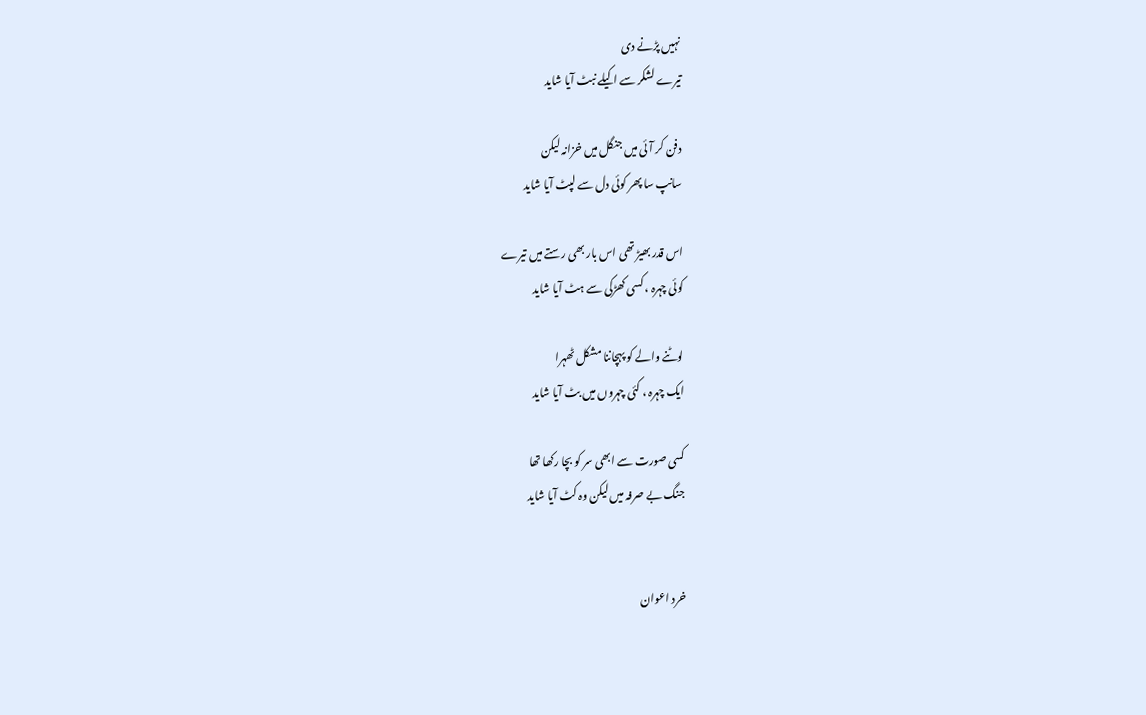نہیں پڑنے دی
تیرے لشکر سے اکیلے نبٹ آیا شاید

دفن کر آئی میں جنگل میں خزانہ لیکن
سانپ سا پھر کوئی دل سے لپٹ آیا شاید

اس قدر بھیڑ تھی اس بار بھی رستے میں تیرے
کوئی چہرہ ، کسی کھڑکی سے ہٹ آیا شاید

لوٹنے والے کو پہچاننا مشکل ٹھہرا
ایک چہرہ ، کئی چہروں میں بٹ آیا شاید

کسی صورت سے ابھی سر کو بچا رکھا تھا
جنگ بے صرفہ میں لیکن وہ کٹ آیا شاید


خرد اعوان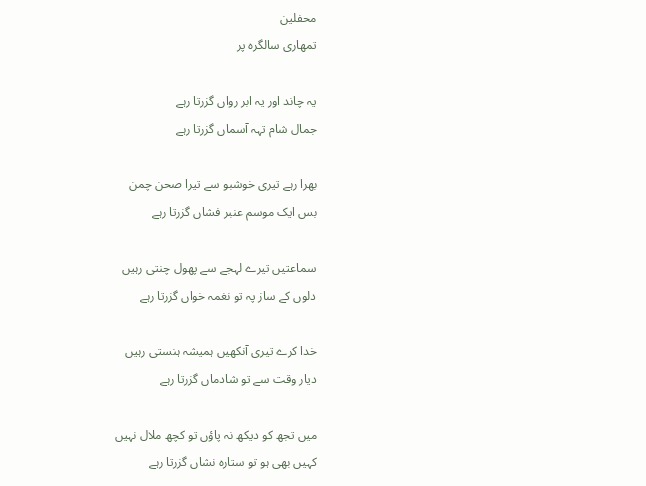محفلین
تمھاری سالگرہ پر

یہ چاند اور یہ ابر رواں گزرتا رہے
جمال شام تہہ آسماں گزرتا رہے

بھرا رہے تیری خوشبو سے تیرا صحن چمن
بس ایک موسم عنبر فشاں گزرتا رہے

سماعتیں تیرے لہجے سے پھول چنتی رہیں
دلوں کے ساز پہ تو نغمہ خواں گزرتا رہے

خدا کرے تیری آنکھیں ہمیشہ ہنستی رہیں
دیار وقت سے تو شادماں گزرتا رہے

میں تجھ کو دیکھ نہ پاؤں تو کچھ ملال نہیں
کہیں بھی ہو تو ستارہ نشاں گزرتا رہے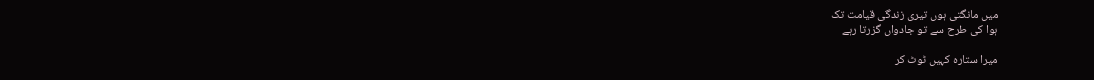میں مانگتی ہوں تیری زندگی قیامت تک
ہوا کی طرح سے تو جادواں گزرتا رہے

میرا ستارہ کہیں ٹوٹ کر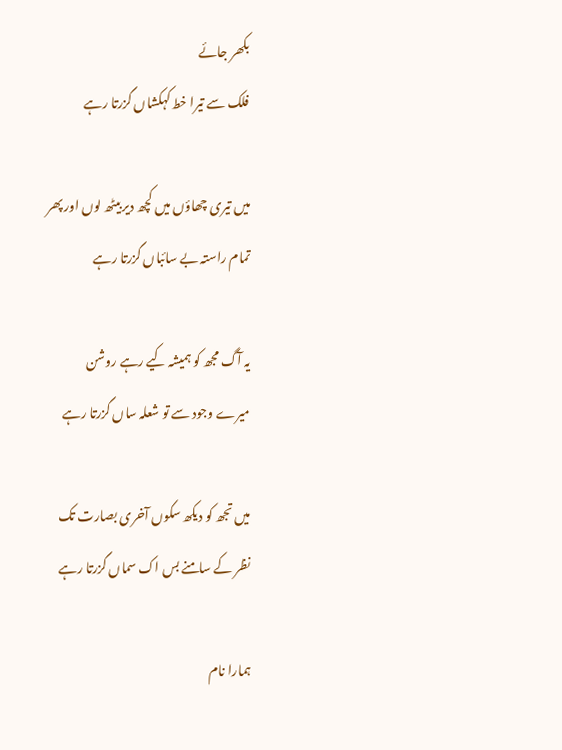بکھر جائے
فلک سے تیرا خط کہکشاں گزرتا رہے

میں تیری چھاؤں میں کچھ دیر بیٹھ لوں اور پھر
تمام راستہ بے سائباں گزرتا رہے

یہ آگ مجھ کو ہمیشہ کیے رہے روشن
میرے وجود سے تو شعلہ ساں گزرتا رہے

میں تجھ کو دیکھ سکوں آخری بصارت تک
نظر کے سامنے بس اک سماں گزرتا رہے

ہمارا نام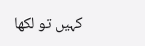کہیں تو لکھا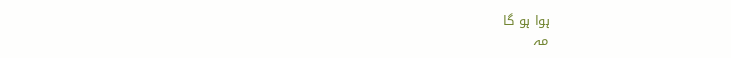ہوا ہو گا
مہ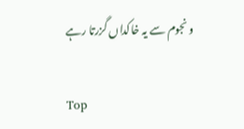و نجوم سے یہ خاکداں گزرتا رہے

Top